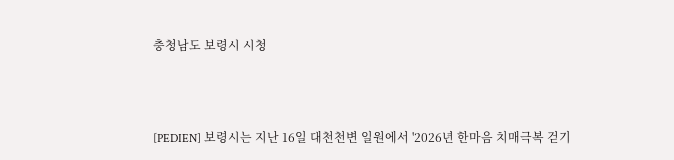충청남도 보령시 시청



[PEDIEN] 보령시는 지난 16일 대천천변 일원에서 '2026년 한마음 치매극복 걷기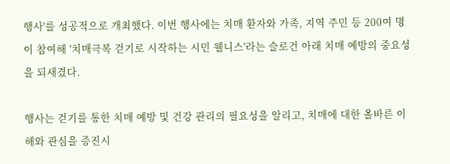행사'를 성공적으로 개최했다. 이번 행사에는 치매 환자와 가족, 지역 주민 등 200여 명이 참여해 '치매극복 걷기로 시작하는 시민 웰니스'라는 슬로건 아래 치매 예방의 중요성을 되새겼다.

행사는 걷기를 통한 치매 예방 및 건강 관리의 필요성을 알리고, 치매에 대한 올바른 이해와 관심을 증진시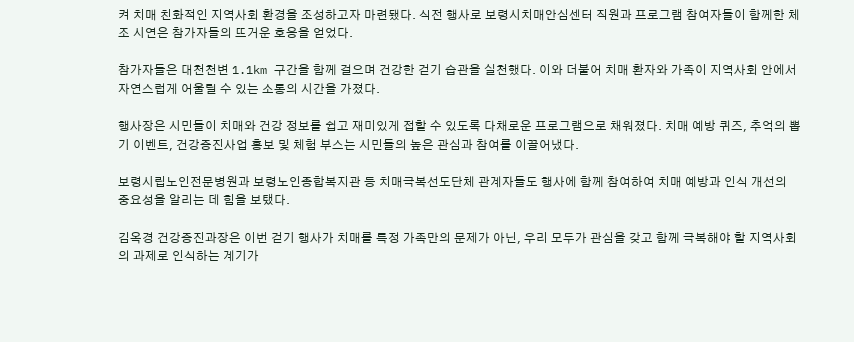켜 치매 친화적인 지역사회 환경을 조성하고자 마련됐다. 식전 행사로 보령시치매안심센터 직원과 프로그램 참여자들이 함께한 체조 시연은 참가자들의 뜨거운 호응을 얻었다.

참가자들은 대천천변 1.1km 구간을 함께 걸으며 건강한 걷기 습관을 실천했다. 이와 더불어 치매 환자와 가족이 지역사회 안에서 자연스럽게 어울릴 수 있는 소통의 시간을 가졌다.

행사장은 시민들이 치매와 건강 정보를 쉽고 재미있게 접할 수 있도록 다채로운 프로그램으로 채워졌다. 치매 예방 퀴즈, 추억의 뽑기 이벤트, 건강증진사업 홍보 및 체험 부스는 시민들의 높은 관심과 참여를 이끌어냈다.

보령시립노인전문병원과 보령노인종합복지관 등 치매극복선도단체 관계자들도 행사에 함께 참여하여 치매 예방과 인식 개선의 중요성을 알리는 데 힘을 보탰다.

김옥경 건강증진과장은 이번 걷기 행사가 치매를 특정 가족만의 문제가 아닌, 우리 모두가 관심을 갖고 함께 극복해야 할 지역사회의 과제로 인식하는 계기가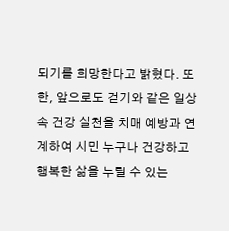되기를 희망한다고 밝혔다. 또한, 앞으로도 걷기와 같은 일상 속 건강 실천을 치매 예방과 연계하여 시민 누구나 건강하고 행복한 삶을 누릴 수 있는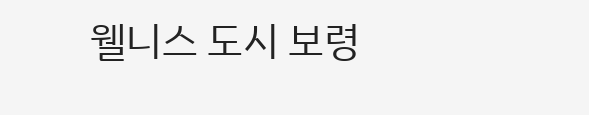웰니스 도시 보령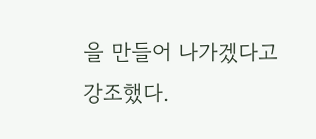을 만들어 나가겠다고 강조했다.